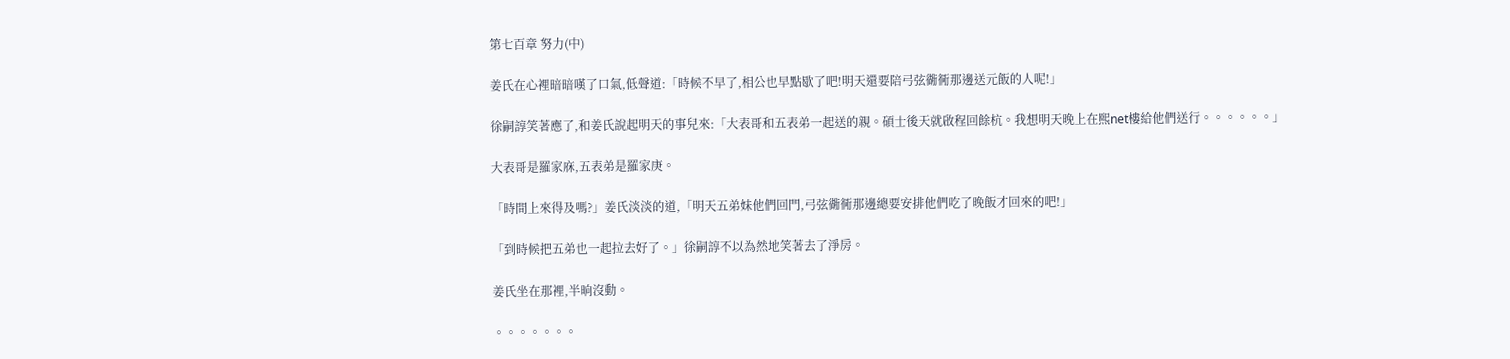第七百章 努力(中)

姜氏在心裡暗暗嘆了口氣,低聲道:「時候不早了,相公也早點歇了吧!明天還要陪弓弦衚衕那邊送元飯的人呢!」

徐嗣諄笑著應了,和姜氏說起明天的事兒來:「大表哥和五表弟一起送的親。碩士後天就啟程回餘杭。我想明天晚上在熙net樓給他們送行。。。。。。」

大表哥是羅家庥,五表弟是羅家庚。

「時間上來得及嗎?」姜氏淡淡的道,「明天五弟妹他們回門,弓弦衚衕那邊總要安排他們吃了晚飯才回來的吧!」

「到時候把五弟也一起拉去好了。」徐嗣諄不以為然地笑著去了淨房。

姜氏坐在那裡,半晌沒動。

。。。。。。。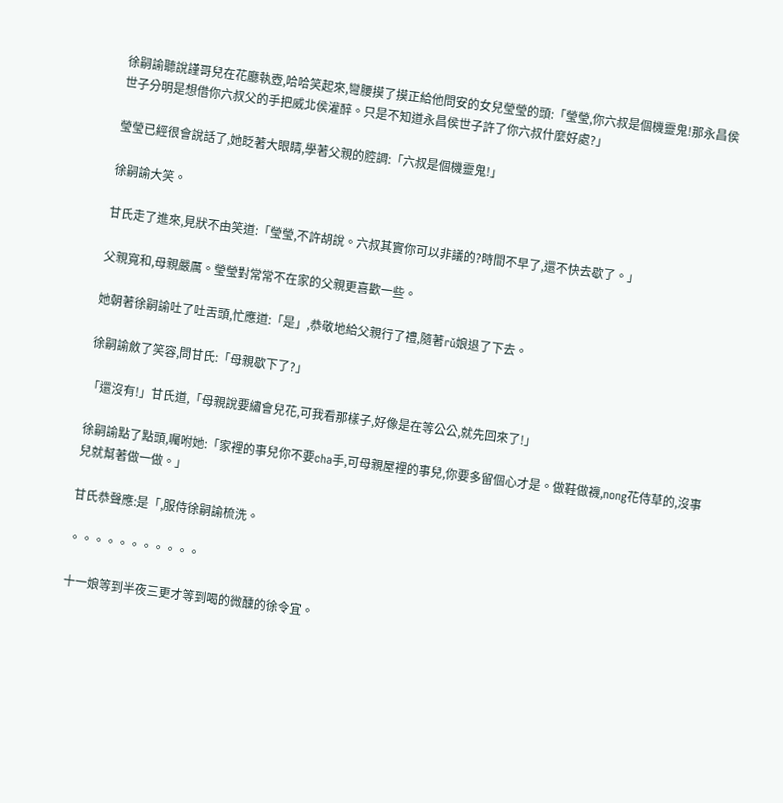徐嗣諭聽說謹哥兒在花廳執壺,哈哈笑起來,彎腰摸了摸正給他問安的女兒瑩瑩的頭:「瑩瑩,你六叔是個機靈鬼!那永昌侯世子分明是想借你六叔父的手把威北侯灌醉。只是不知道永昌侯世子許了你六叔什麼好處?」

瑩瑩已經很會說話了,她眨著大眼睛,學著父親的腔調:「六叔是個機靈鬼!」

徐嗣諭大笑。

甘氏走了進來,見狀不由笑道:「瑩瑩,不許胡說。六叔其實你可以非議的?時間不早了,還不快去歇了。」

父親寬和,母親嚴厲。瑩瑩對常常不在家的父親更喜歡一些。

她朝著徐嗣諭吐了吐舌頭,忙應道:「是」,恭敬地給父親行了禮,隨著rǔ娘退了下去。

徐嗣諭斂了笑容,問甘氏:「母親歇下了?」

「還沒有!」甘氏道,「母親說要繡會兒花,可我看那樣子,好像是在等公公,就先回來了!」

徐嗣諭點了點頭,囑咐她:「家裡的事兒你不要cha手,可母親屋裡的事兒,你要多留個心才是。做鞋做襪,nong花侍草的,沒事兒就幫著做一做。」

甘氏恭聲應:是「,服侍徐嗣諭梳洗。

。。。。。。。。。。。

十一娘等到半夜三更才等到喝的微醺的徐令宜。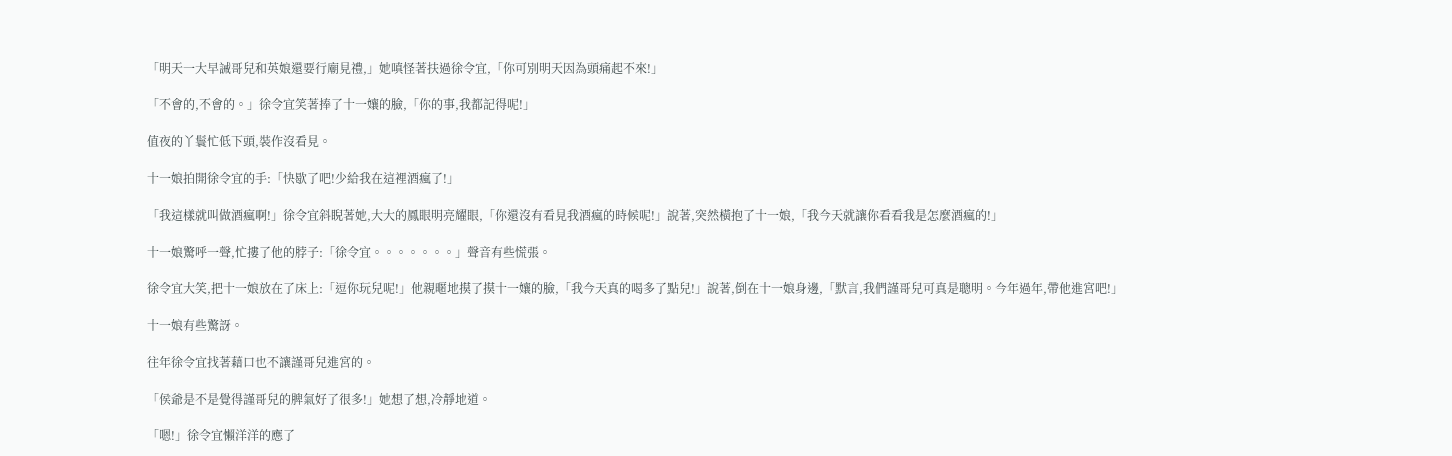「明天一大早誡哥兒和英娘還要行廟見禮,」她嗔怪著扶過徐令宜,「你可別明天因為頭痛起不來!」

「不會的,不會的。」徐令宜笑著捧了十一孃的臉,「你的事,我都記得呢!」

值夜的丫鬟忙低下頭,裝作沒看見。

十一娘拍開徐令宜的手:「快歇了吧!少給我在這裡酒瘋了!」

「我這樣就叫做酒瘋啊!」徐令宜斜睨著她,大大的鳳眼明亮耀眼,「你還沒有看見我酒瘋的時候呢!」說著,突然橫抱了十一娘,「我今天就讓你看看我是怎麼酒瘋的!」

十一娘驚呼一聲,忙摟了他的脖子:「徐令宜。。。。。。。」聲音有些慌張。

徐令宜大笑,把十一娘放在了床上:「逗你玩兒呢!」他親暱地摸了摸十一孃的臉,「我今天真的喝多了點兒!」說著,倒在十一娘身邊,「默言,我們謹哥兒可真是聰明。今年過年,帶他進宮吧!」

十一娘有些驚訝。

往年徐令宜找著藉口也不讓謹哥兒進宮的。

「侯爺是不是覺得謹哥兒的脾氣好了很多!」她想了想,冷靜地道。

「嗯!」徐令宜懶洋洋的應了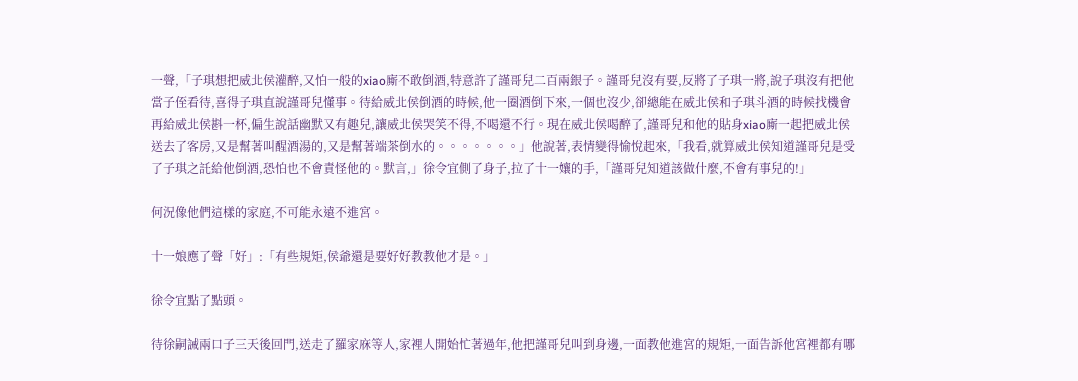一聲,「子琪想把威北侯灌醉,又怕一般的xiao廝不敢倒酒,特意許了謹哥兒二百兩銀子。謹哥兒沒有要,反將了子琪一將,說子琪沒有把他當子侄看待,喜得子琪直說謹哥兒懂事。待給威北侯倒酒的時候,他一圈酒倒下來,一個也沒少,卻總能在威北侯和子琪斗酒的時候找機會再給威北侯斟一杯,偏生說話幽默又有趣兒,讓威北侯哭笑不得,不喝還不行。現在威北侯喝醉了,謹哥兒和他的貼身xiao廝一起把威北侯送去了客房,又是幫著叫醒酒湯的,又是幫著端茶倒水的。。。。。。。」他說著,表情變得愉悅起來,「我看,就算威北侯知道謹哥兒是受了子琪之託給他倒酒,恐怕也不會責怪他的。默言,」徐令宜側了身子,拉了十一孃的手,「謹哥兒知道該做什麼,不會有事兒的!」

何況像他們這樣的家庭,不可能永遠不進宮。

十一娘應了聲「好」:「有些規矩,侯爺還是要好好教教他才是。」

徐令宜點了點頭。

待徐嗣誡兩口子三天後回門,送走了羅家庥等人,家裡人開始忙著過年,他把謹哥兒叫到身邊,一面教他進宮的規矩,一面告訴他宮裡都有哪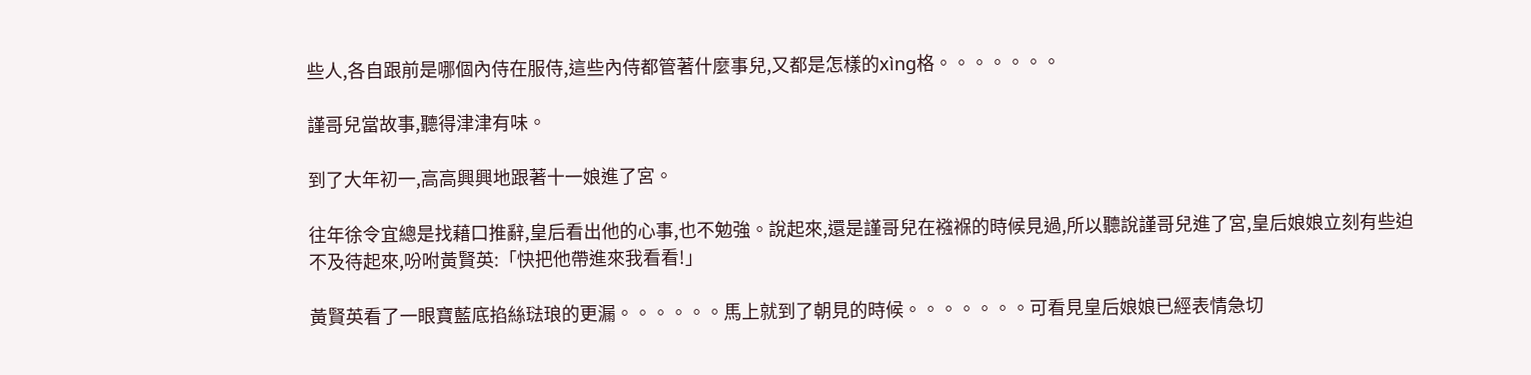些人,各自跟前是哪個內侍在服侍,這些內侍都管著什麼事兒,又都是怎樣的xìng格。。。。。。。

謹哥兒當故事,聽得津津有味。

到了大年初一,高高興興地跟著十一娘進了宮。

往年徐令宜總是找藉口推辭,皇后看出他的心事,也不勉強。說起來,還是謹哥兒在襁褓的時候見過,所以聽說謹哥兒進了宮,皇后娘娘立刻有些迫不及待起來,吩咐黃賢英:「快把他帶進來我看看!」

黃賢英看了一眼寶藍底掐絲琺琅的更漏。。。。。。馬上就到了朝見的時候。。。。。。。可看見皇后娘娘已經表情急切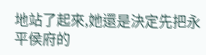地站了起來,她還是決定先把永平侯府的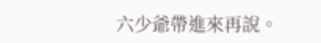六少爺帶進來再說。